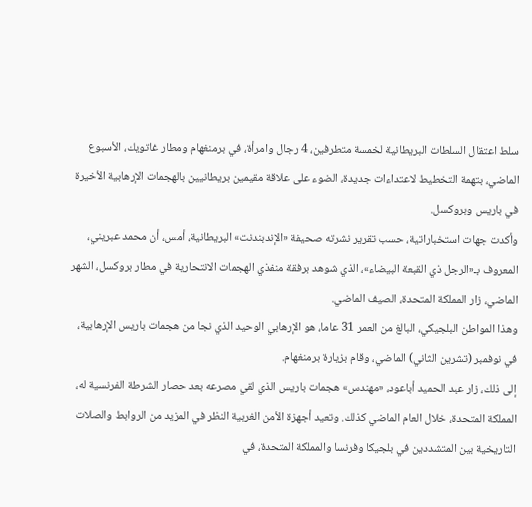سلط اعتقال السلطات البريطانية لخمسة متطرفين، 4 رجال وامرأة، في برمنغهام ومطار غاتويك، الأسبوع الماضي، بتهمة التخطيط لاعتداءات جديدة، الضوء على علاقة مقيمين بريطانيين بالهجمات الإرهابية الأخيرة في باريس وبروكسل.
وأكدت جهات استخباراتية، حسب تقرير نشرته صحيفة «الإندبندنت» البريطانية، أمس، أن محمد عبريني، المعروف بـ«الرجل ذي القبعة البيضاء»، الذي شوهد برفقة منفذي الهجمات الانتحارية في مطار بروكسل، الشهر الماضي، زار المملكة المتحدة، الصيف الماضي.
وهذا المواطن البلجيكي، البالغ من العمر 31 عاما، هو الإرهابي الوحيد الذي نجا من هجمات باريس الإرهابية، في نوفمبر (تشرين الثاني) الماضي، وقام بزيارة برمنغهام.
إلى ذلك، زار عبد الحميد أباعود، «مهندس» هجمات باريس الذي لقي مصرعه بعد حصار الشرطة الفرنسية له، المملكة المتحدة، خلال العام الماضي كذلك. وتعيد أجهزة الأمن الغربية النظر في المزيد من الروابط والصلات التاريخية بين المتشددين في بلجيكا وفرنسا والمملكة المتحدة، في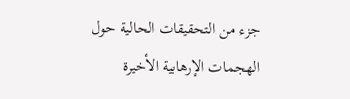جزء من التحقيقات الحالية حول الهجمات الإرهابية الأخيرة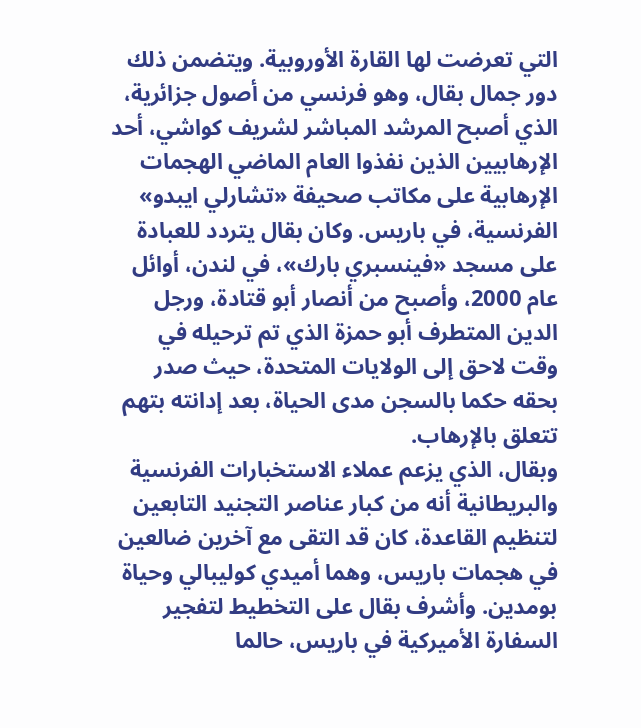التي تعرضت لها القارة الأوروبية. ويتضمن ذلك دور جمال بقال، وهو فرنسي من أصول جزائرية، الذي أصبح المرشد المباشر لشريف كواشي، أحد الإرهابيين الذين نفذوا العام الماضي الهجمات الإرهابية على مكاتب صحيفة «تشارلي ايبدو» الفرنسية، في باريس. وكان بقال يتردد للعبادة على مسجد «فينسبري بارك»، في لندن، أوائل عام 2000، وأصبح من أنصار أبو قتادة، ورجل الدين المتطرف أبو حمزة الذي تم ترحيله في وقت لاحق إلى الولايات المتحدة، حيث صدر بحقه حكما بالسجن مدى الحياة، بعد إدانته بتهم تتعلق بالإرهاب.
وبقال، الذي يزعم عملاء الاستخبارات الفرنسية والبريطانية أنه من كبار عناصر التجنيد التابعين لتنظيم القاعدة، كان قد التقى مع آخرين ضالعين في هجمات باريس، وهما أميدي كوليبالي وحياة بومدين. وأشرف بقال على التخطيط لتفجير السفارة الأميركية في باريس، حالما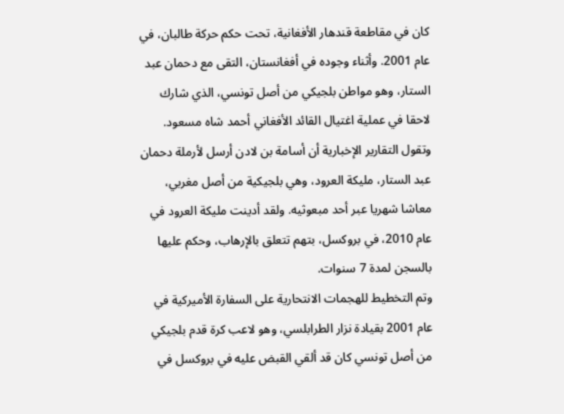كان في مقاطعة قندهار الأفغانية، تحت حكم حركة طالبان، في عام 2001. وأثناء وجوده في أفغانستان، التقى مع دحمان عبد الستار، وهو مواطن بلجيكي من أصل تونسي، الذي شارك لاحقا في عملية اغتيال القائد الأفغاني أحمد شاه مسعود.
وتقول التقارير الإخبارية أن أسامة بن لادن أرسل لأرملة دحمان عبد الستار، مليكة العرود، وهي بلجيكية من أصل مغربي، معاشا شهريا عبر أحد مبعوثيه. ولقد أدينت مليكة العرود في عام 2010، في بروكسل، بتهم تتعلق بالإرهاب، وحكم عليها بالسجن لمدة 7 سنوات.
وتم التخطيط للهجمات الانتحارية على السفارة الأميركية في عام 2001 بقيادة نزار الطرابلسي، وهو لاعب كرة قدم بلجيكي من أصل تونسي كان قد ألقي القبض عليه في بروكسل في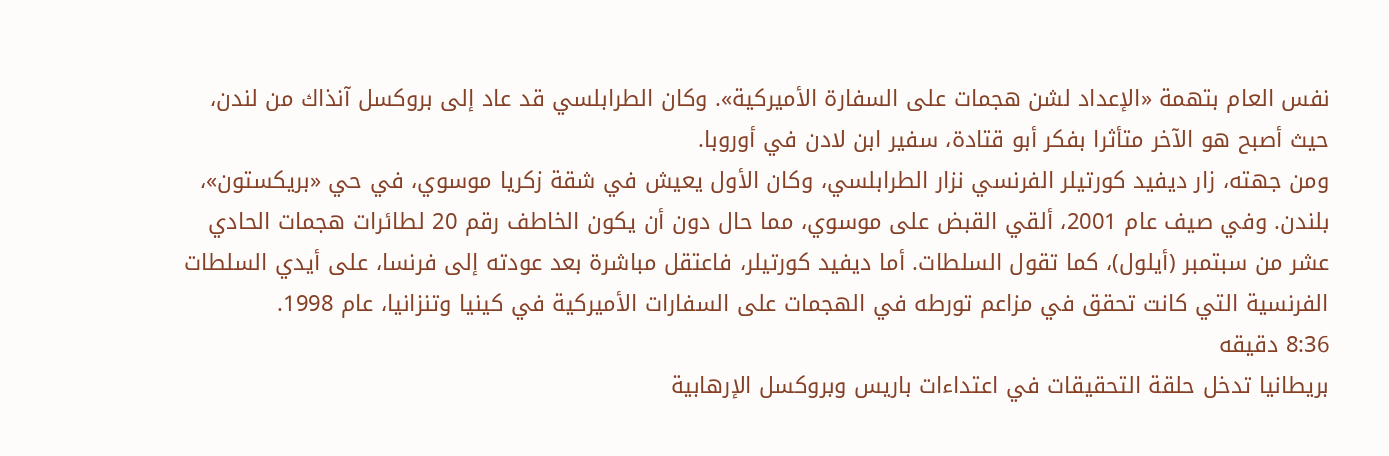نفس العام بتهمة «الإعداد لشن هجمات على السفارة الأميركية». وكان الطرابلسي قد عاد إلى بروكسل آنذاك من لندن، حيث أصبح هو الآخر متأثرا بفكر أبو قتادة، سفير ابن لادن في أوروبا.
ومن جهته، زار ديفيد كورتيلر الفرنسي نزار الطرابلسي، وكان الأول يعيش في شقة زكريا موسوي، في حي «بريكستون»، بلندن. وفي صيف عام 2001، ألقي القبض على موسوي، مما حال دون أن يكون الخاطف رقم 20 لطائرات هجمات الحادي عشر من سبتمبر (أيلول)، كما تقول السلطات. أما ديفيد كورتيلر، فاعتقل مباشرة بعد عودته إلى فرنسا، على أيدي السلطات الفرنسية التي كانت تحقق في مزاعم تورطه في الهجمات على السفارات الأميركية في كينيا وتنزانيا، عام 1998.
8:36 دقيقه
بريطانيا تدخل حلقة التحقيقات في اعتداءات باريس وبروكسل الإرهابية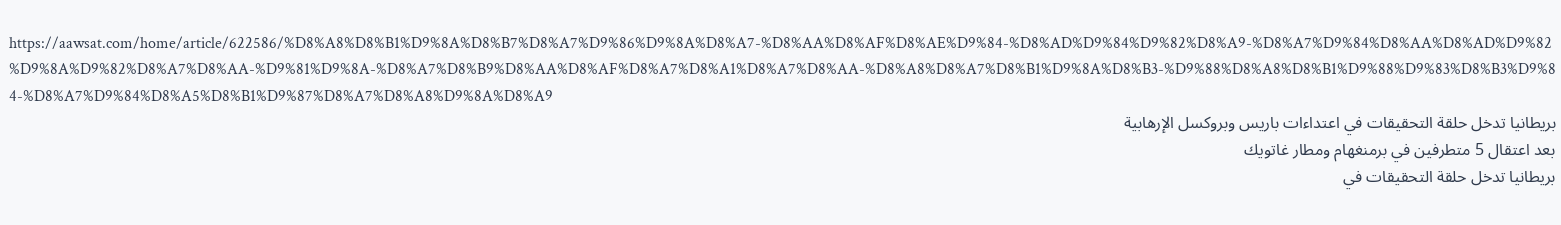https://aawsat.com/home/article/622586/%D8%A8%D8%B1%D9%8A%D8%B7%D8%A7%D9%86%D9%8A%D8%A7-%D8%AA%D8%AF%D8%AE%D9%84-%D8%AD%D9%84%D9%82%D8%A9-%D8%A7%D9%84%D8%AA%D8%AD%D9%82%D9%8A%D9%82%D8%A7%D8%AA-%D9%81%D9%8A-%D8%A7%D8%B9%D8%AA%D8%AF%D8%A7%D8%A1%D8%A7%D8%AA-%D8%A8%D8%A7%D8%B1%D9%8A%D8%B3-%D9%88%D8%A8%D8%B1%D9%88%D9%83%D8%B3%D9%84-%D8%A7%D9%84%D8%A5%D8%B1%D9%87%D8%A7%D8%A8%D9%8A%D8%A9
بريطانيا تدخل حلقة التحقيقات في اعتداءات باريس وبروكسل الإرهابية
بعد اعتقال 5 متطرفين في برمنغهام ومطار غاتويك
بريطانيا تدخل حلقة التحقيقات في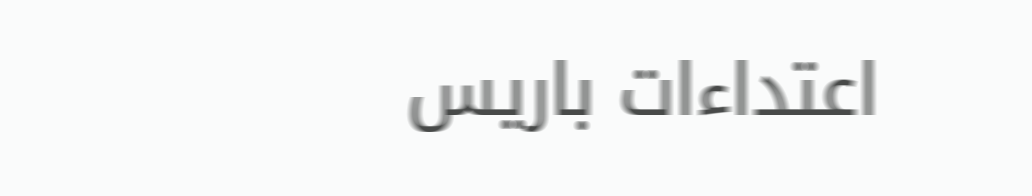اعتداءات باريس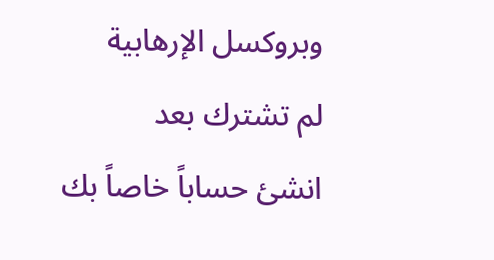وبروكسل الإرهابية
لم تشترك بعد
انشئ حساباً خاصاً بك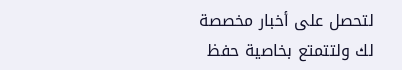لتحصل على أخبار مخصصة لك ولتتمتع بخاصية حفظ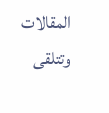المقالات وتتلقى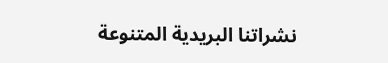نشراتنا البريدية المتنوعة